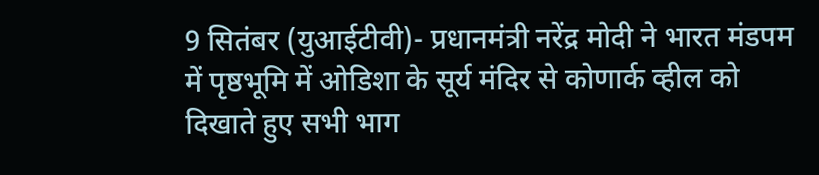9 सितंबर (युआईटीवी)- प्रधानमंत्री नरेंद्र मोदी ने भारत मंडपम में पृष्ठभूमि में ओडिशा के सूर्य मंदिर से कोणार्क व्हील को दिखाते हुए सभी भाग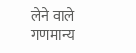लेने वाले गणमान्य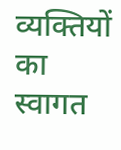व्यक्तियों का स्वागत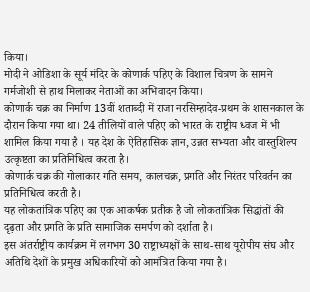किया।
मोदी ने ओडिशा के सूर्य मंदिर के कोणार्क पहिए के विशाल चित्रण के सामने गर्मजोशी से हाथ मिलाकर नेताओं का अभिवादन किया।
कोणार्क चक्र का निर्माण 13वीं शताब्दी में राजा नरसिम्हादेव-प्रथम के शासनकाल के दौरान किया गया था। 24 तीलियों वाले पहिए को भारत के राष्ट्रीय ध्वज में भी शामिल किया गया है । यह देश के ऐतिहासिक ज्ञान, उन्नत सभ्यता और वास्तुशिल्प उत्कृष्टता का प्रतिनिधित्व करता है।
कोणार्क चक्र की गोलाकार गति समय, कालचक्र, प्रगति और निरंतर परिवर्तन का प्रतिनिधित्व करती है।
यह लोकतांत्रिक पहिए का एक आकर्षक प्रतीक है जो लोकतांत्रिक सिद्धांतों की दृढ़ता और प्रगति के प्रति सामाजिक समर्पण को दर्शाता है।
इस अंतर्राष्ट्रीय कार्यक्रम में लगभग 30 राष्ट्राध्यक्षों के साथ-साथ यूरोपीय संघ और अतिथि देशों के प्रमुख अधिकारियों को आमंत्रित किया गया है।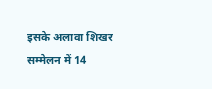इसके अलावा शिखर सम्मेलन में 14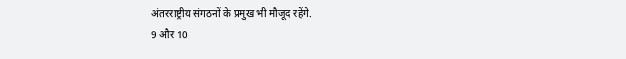अंतरराष्ट्रीय संगठनों के प्रमुख भी मौजूद रहेंगे.
9 और 10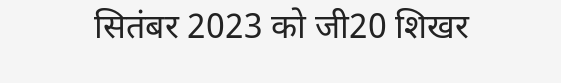सितंबर 2023 को जी20 शिखर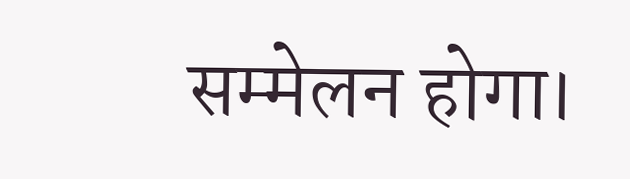सम्मेलन होगा।